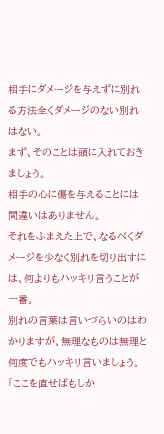相手にダメージを与えずに別れる方法全くダメージのない別れはない。
まず、そのことは頭に入れておきましょう。
相手の心に傷を与えることには間違いはありません。
それをふまえた上で、なるべくダメージを少なく別れを切り出すには、何よりもハッキリ言うことが一番。
別れの言葉は言いづらいのはわかりますが、無理なものは無理と何度でもハッキリ言いましょう。
「ここを直せばもしか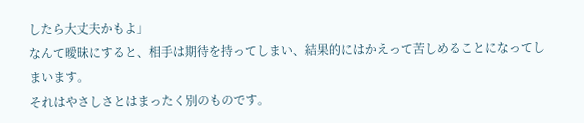したら大丈夫かもよ」
なんて曖昧にすると、相手は期待を持ってしまい、結果的にはかえって苦しめることになってしまいます。
それはやさしさとはまったく別のものです。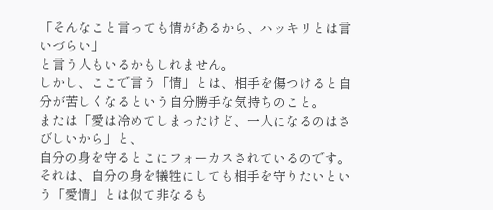「そんなこと言っても情があるから、ハッキリとは言いづらい」
と言う人もいるかもしれません。
しかし、ここで言う「情」とは、相手を傷つけると自分が苦しくなるという自分勝手な気持ちのこと。
または「愛は冷めてしまったけど、一人になるのはさびしいから」と、
自分の身を守るとこにフォーカスされているのです。
それは、自分の身を犠牲にしても相手を守りたいという「愛情」とは似て非なるも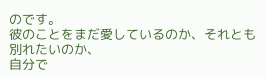のです。
彼のことをまだ愛しているのか、それとも別れたいのか、
自分で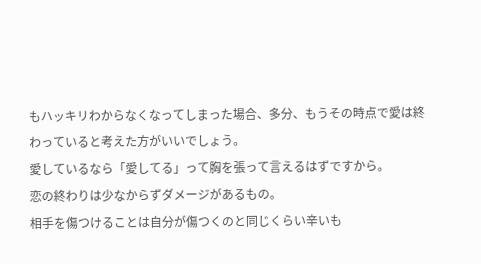もハッキリわからなくなってしまった場合、多分、もうその時点で愛は終わっていると考えた方がいいでしょう。
愛しているなら「愛してる」って胸を張って言えるはずですから。
恋の終わりは少なからずダメージがあるもの。
相手を傷つけることは自分が傷つくのと同じくらい辛いも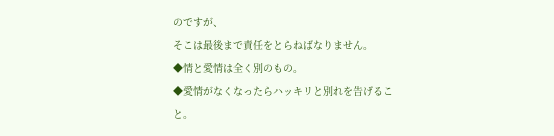のですが、
そこは最後まで責任をとらねばなりません。
◆情と愛情は全く別のもの。
◆愛情がなくなったらハッキリと別れを告げること。